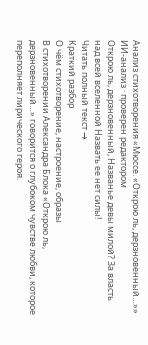Анализ стихотворения «Мюссе. «Открою ль, дерзновенный…»»
ИИ-анализ · проверен редактором
Открою ль, дерзновенный, Названье девы милой? За власть над всей вселенной Назвать ее нет силы!
Читать полный текст →
Краткий разбор
О чём стихотворение, настроение, образы
В стихотворении Александра Блока «Открою ль, дерзновенный…» говорится о глубоком чувстве любви, которое переполняет лирического героя.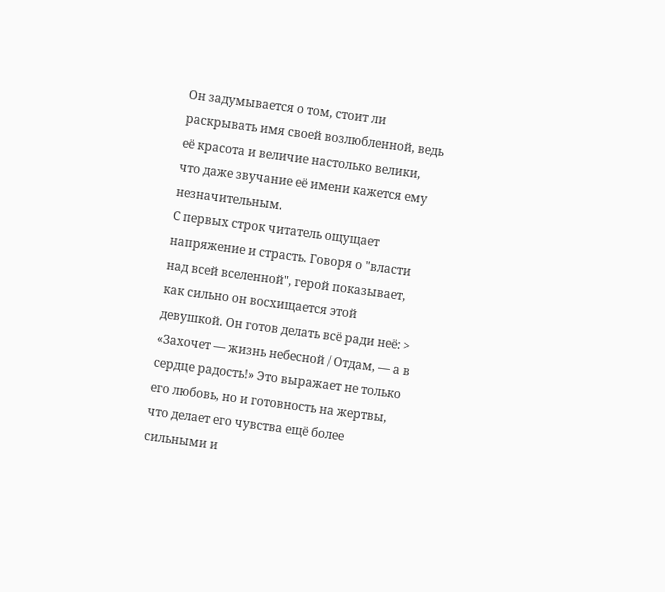Он задумывается о том, стоит ли раскрывать имя своей возлюбленной, ведь её красота и величие настолько велики, что даже звучание её имени кажется ему незначительным.
С первых строк читатель ощущает напряжение и страсть. Говоря о "власти над всей вселенной", герой показывает, как сильно он восхищается этой девушкой. Он готов делать всё ради неё: > «Захочет — жизнь небесной / Отдам, — а в сердце радость!» Это выражает не только его любовь, но и готовность на жертвы, что делает его чувства ещё более сильными и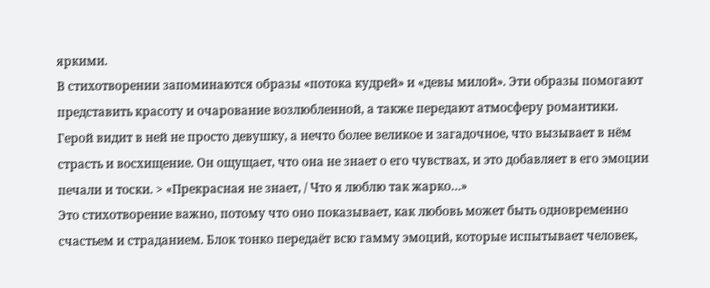яркими.
В стихотворении запоминаются образы «потока кудрей» и «девы милой». Эти образы помогают представить красоту и очарование возлюбленной, а также передают атмосферу романтики. Герой видит в ней не просто девушку, а нечто более великое и загадочное, что вызывает в нём страсть и восхищение. Он ощущает, что она не знает о его чувствах, и это добавляет в его эмоции печали и тоски. > «Прекрасная не знает, / Что я люблю так жарко…»
Это стихотворение важно, потому что оно показывает, как любовь может быть одновременно счастьем и страданием. Блок тонко передаёт всю гамму эмоций, которые испытывает человек,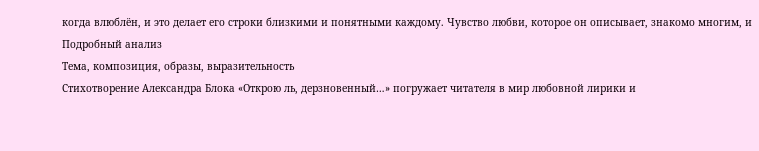когда влюблён, и это делает его строки близкими и понятными каждому. Чувство любви, которое он описывает, знакомо многим, и
Подробный анализ
Тема, композиция, образы, выразительность
Стихотворение Александра Блока «Открою ль, дерзновенный…» погружает читателя в мир любовной лирики и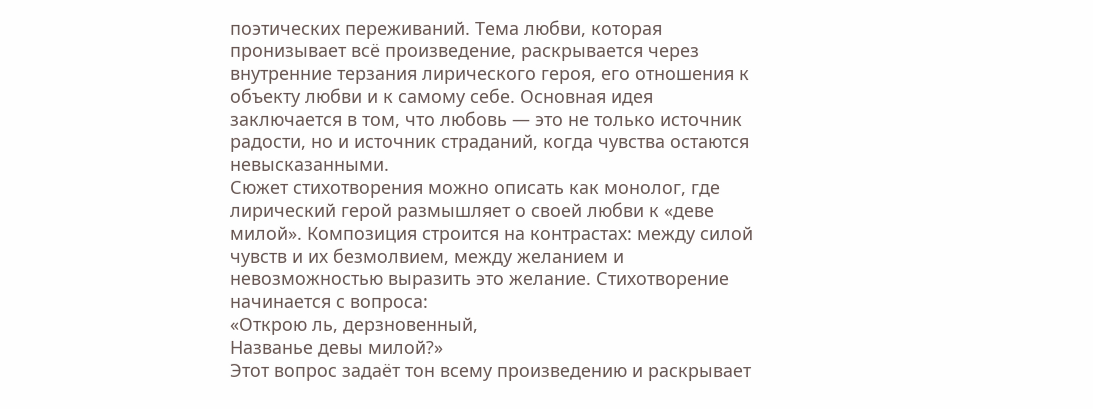поэтических переживаний. Тема любви, которая пронизывает всё произведение, раскрывается через внутренние терзания лирического героя, его отношения к объекту любви и к самому себе. Основная идея заключается в том, что любовь — это не только источник радости, но и источник страданий, когда чувства остаются невысказанными.
Сюжет стихотворения можно описать как монолог, где лирический герой размышляет о своей любви к «деве милой». Композиция строится на контрастах: между силой чувств и их безмолвием, между желанием и невозможностью выразить это желание. Стихотворение начинается с вопроса:
«Открою ль, дерзновенный,
Названье девы милой?»
Этот вопрос задаёт тон всему произведению и раскрывает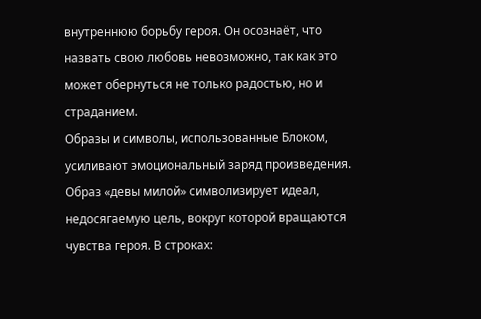внутреннюю борьбу героя. Он осознаёт, что назвать свою любовь невозможно, так как это может обернуться не только радостью, но и страданием.
Образы и символы, использованные Блоком, усиливают эмоциональный заряд произведения. Образ «девы милой» символизирует идеал, недосягаемую цель, вокруг которой вращаются чувства героя. В строках: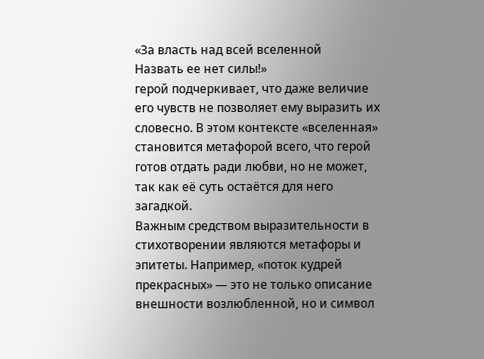«За власть над всей вселенной
Назвать ее нет силы!»
герой подчеркивает, что даже величие его чувств не позволяет ему выразить их словесно. В этом контексте «вселенная» становится метафорой всего, что герой готов отдать ради любви, но не может, так как её суть остаётся для него загадкой.
Важным средством выразительности в стихотворении являются метафоры и эпитеты. Например, «поток кудрей прекрасных» — это не только описание внешности возлюбленной, но и символ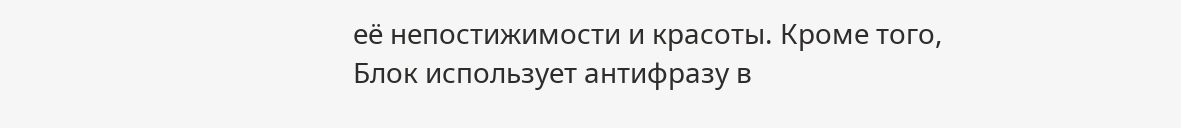её непостижимости и красоты. Кроме того, Блок использует антифразу в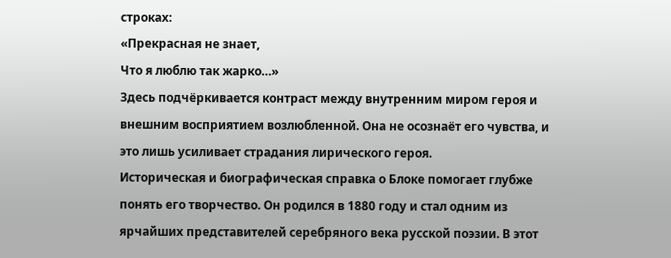строках:
«Прекрасная не знает,
Что я люблю так жарко…»
Здесь подчёркивается контраст между внутренним миром героя и внешним восприятием возлюбленной. Она не осознаёт его чувства, и это лишь усиливает страдания лирического героя.
Историческая и биографическая справка о Блоке помогает глубже понять его творчество. Он родился в 1880 году и стал одним из ярчайших представителей серебряного века русской поэзии. В этот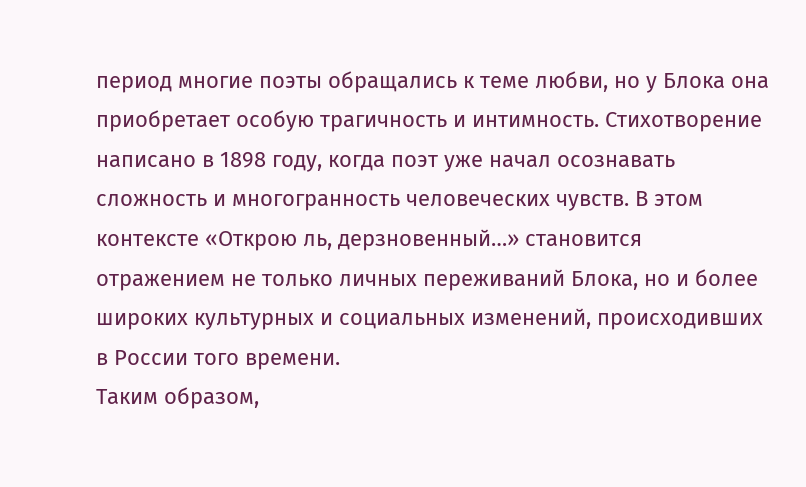период многие поэты обращались к теме любви, но у Блока она приобретает особую трагичность и интимность. Стихотворение написано в 1898 году, когда поэт уже начал осознавать сложность и многогранность человеческих чувств. В этом контексте «Открою ль, дерзновенный…» становится отражением не только личных переживаний Блока, но и более широких культурных и социальных изменений, происходивших в России того времени.
Таким образом,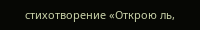стихотворение «Открою ль,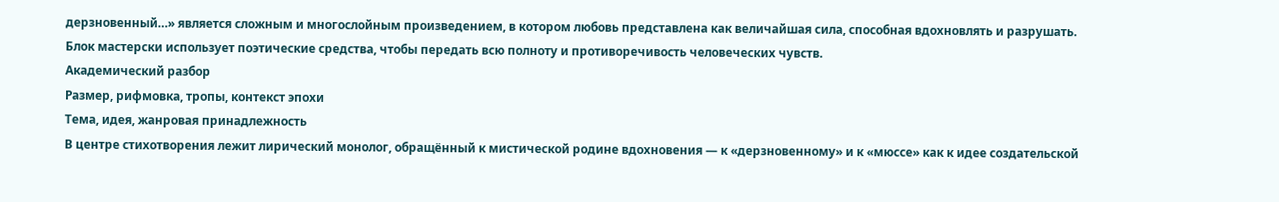дерзновенный…» является сложным и многослойным произведением, в котором любовь представлена как величайшая сила, способная вдохновлять и разрушать. Блок мастерски использует поэтические средства, чтобы передать всю полноту и противоречивость человеческих чувств.
Академический разбор
Размер, рифмовка, тропы, контекст эпохи
Тема, идея, жанровая принадлежность
В центре стихотворения лежит лирический монолог, обращённый к мистической родине вдохновения — к «дерзновенному» и к «мюссе» как к идее создательской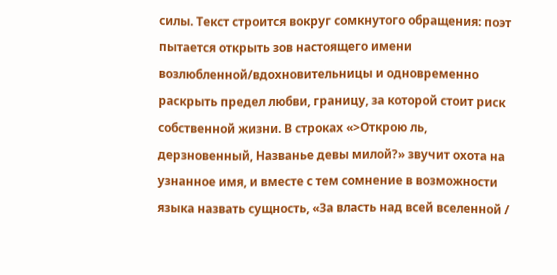силы. Текст строится вокруг сомкнутого обращения: поэт пытается открыть зов настоящего имени возлюбленной/вдохновительницы и одновременно раскрыть предел любви, границу, за которой стоит риск собственной жизни. В строках «>Открою ль, дерзновенный, Названье девы милой?» звучит охота на узнанное имя, и вместе с тем сомнение в возможности языка назвать сущность, «За власть над всей вселенной /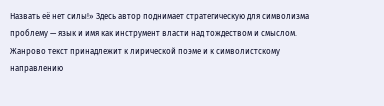Назвать её нет силы!» Здесь автор поднимает стратегическую для символизма проблему — язык и имя как инструмент власти над тождеством и смыслом. Жанрово текст принадлежит к лирической поэме и к символистскому направлению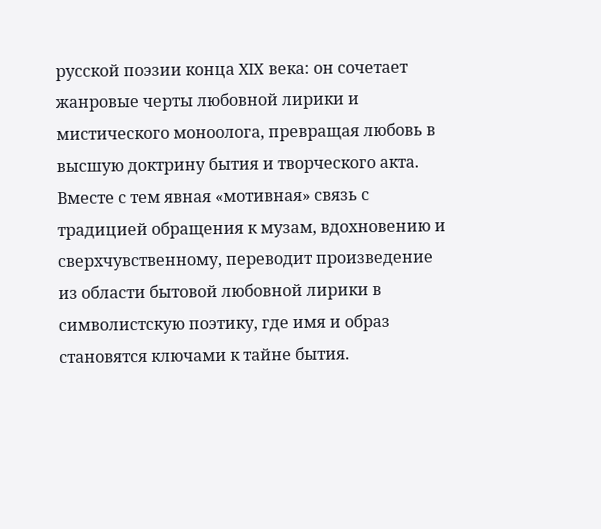русской поэзии конца XIX века: он сочетает жанровые черты любовной лирики и мистического моноолога, превращая любовь в высшую доктрину бытия и творческого акта. Вместе с тем явная «мотивная» связь с традицией обращения к музам, вдохновению и сверхчувственному, переводит произведение из области бытовой любовной лирики в символистскую поэтику, где имя и образ становятся ключами к тайне бытия.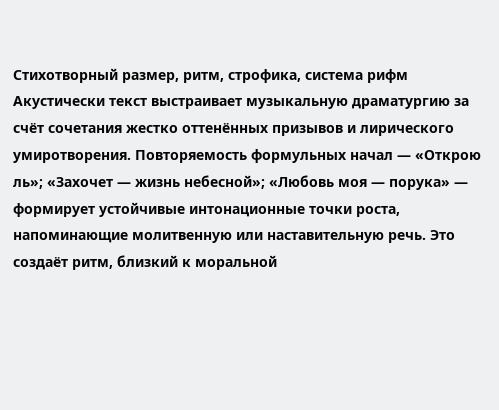Стихотворный размер, ритм, строфика, система рифм
Акустически текст выстраивает музыкальную драматургию за счёт сочетания жестко оттенённых призывов и лирического умиротворения. Повторяемость формульных начал — «Открою ль»; «Захочет — жизнь небесной»; «Любовь моя — порука» — формирует устойчивые интонационные точки роста, напоминающие молитвенную или наставительную речь. Это создаёт ритм, близкий к моральной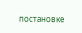постановке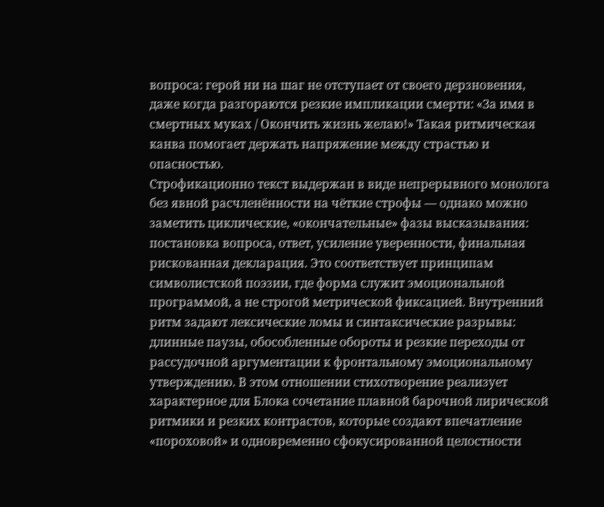вопроса: герой ни на шаг не отступает от своего дерзновения, даже когда разгораются резкие импликации смерти: «За имя в смертных муках / Окончить жизнь желаю!» Такая ритмическая канва помогает держать напряжение между страстью и опасностью.
Строфикационно текст выдержан в виде непрерывного монолога без явной расчленённости на чёткие строфы — однако можно заметить циклические, «окончательные» фазы высказывания: постановка вопроса, ответ, усиление уверенности, финальная рискованная декларация. Это соответствует принципам символистской поэзии, где форма служит эмоциональной программой, а не строгой метрической фиксацией. Внутренний ритм задают лексические ломы и синтаксические разрывы: длинные паузы, обособленные обороты и резкие переходы от рассудочной аргументации к фронтальному эмоциональному утверждению. В этом отношении стихотворение реализует характерное для Блока сочетание плавной барочной лирической ритмики и резких контрастов, которые создают впечатление «пороховой» и одновременно сфокусированной целостности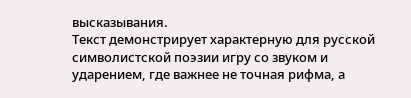высказывания.
Текст демонстрирует характерную для русской символистской поэзии игру со звуком и ударением, где важнее не точная рифма, а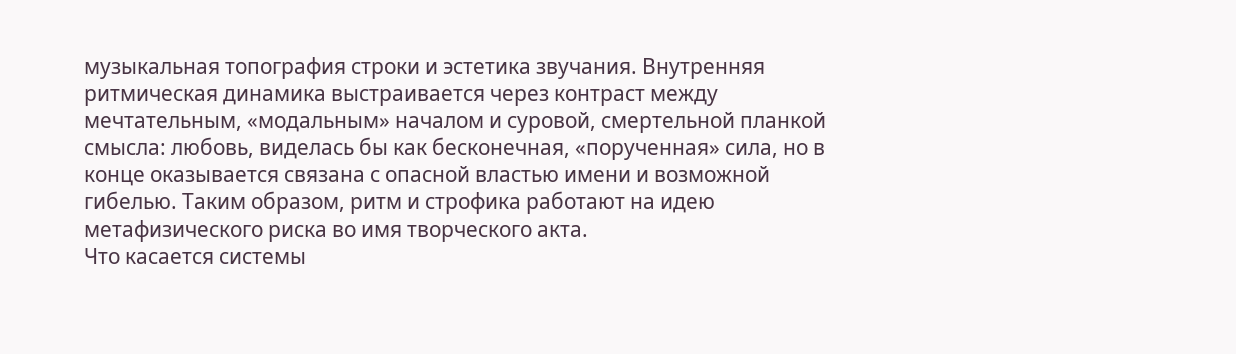музыкальная топография строки и эстетика звучания. Внутренняя ритмическая динамика выстраивается через контраст между мечтательным, «модальным» началом и суровой, смертельной планкой смысла: любовь, виделась бы как бесконечная, «порученная» сила, но в конце оказывается связана с опасной властью имени и возможной гибелью. Таким образом, ритм и строфика работают на идею метафизического риска во имя творческого акта.
Что касается системы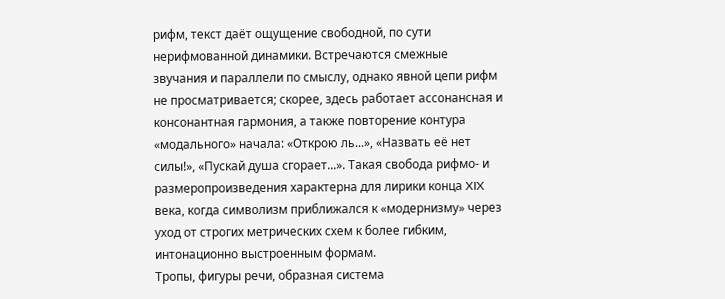рифм, текст даёт ощущение свободной, по сути нерифмованной динамики. Встречаются смежные звучания и параллели по смыслу, однако явной цепи рифм не просматривается; скорее, здесь работает ассонансная и консонантная гармония, а также повторение контура «модального» начала: «Открою ль...», «Назвать её нет силы!», «Пускай душа сгорает...». Такая свобода рифмо- и размеропроизведения характерна для лирики конца XIX века, когда символизм приближался к «модернизму» через уход от строгих метрических схем к более гибким, интонационно выстроенным формам.
Тропы, фигуры речи, образная система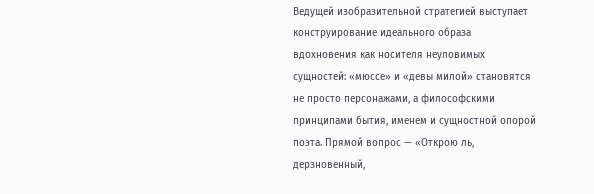Ведущей изобразительной стратегией выступает конструирование идеального образа вдохновения как носителя неуловимых сущностей: «мюссе» и «девы милой» становятся не просто персонажами, а философскими принципами бытия, именем и сущностной опорой поэта. Прямой вопрос — «Открою ль, дерзновенный,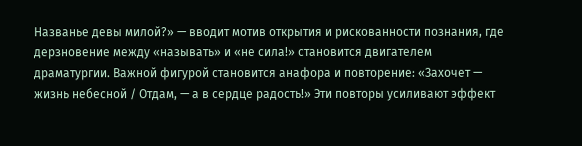Названье девы милой?» — вводит мотив открытия и рискованности познания, где дерзновение между «называть» и «не сила!» становится двигателем драматургии. Важной фигурой становится анафора и повторение: «Захочет — жизнь небесной / Отдам, — а в сердце радость!» Эти повторы усиливают эффект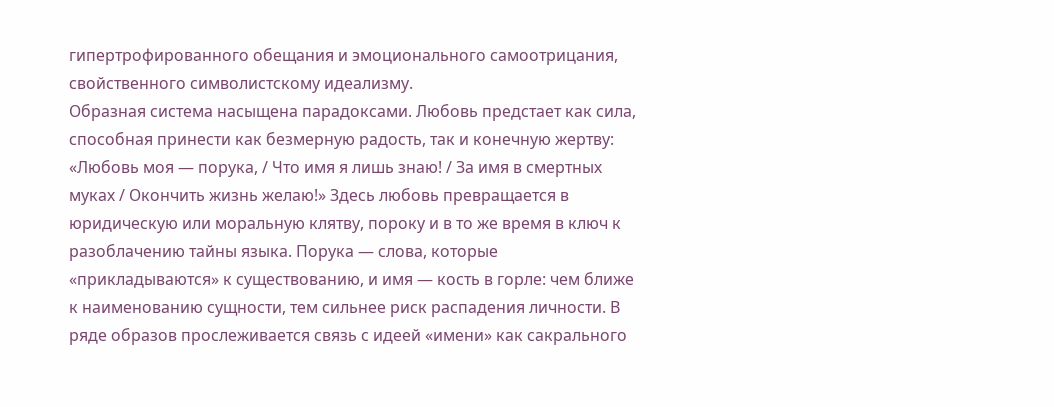гипертрофированного обещания и эмоционального самоотрицания, свойственного символистскому идеализму.
Образная система насыщена парадоксами. Любовь предстает как сила, способная принести как безмерную радость, так и конечную жертву: «Любовь моя — порука, / Что имя я лишь знаю! / За имя в смертных муках / Окончить жизнь желаю!» Здесь любовь превращается в юридическую или моральную клятву, пороку и в то же время в ключ к разоблачению тайны языка. Порука — слова, которые «прикладываются» к существованию, и имя — кость в горле: чем ближе к наименованию сущности, тем сильнее риск распадения личности. В ряде образов прослеживается связь с идеей «имени» как сакрального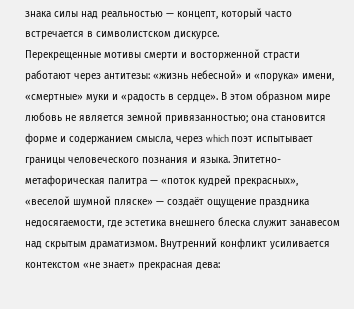знака силы над реальностью — концепт, который часто встречается в символистском дискурсе.
Перекрещенные мотивы смерти и восторженной страсти работают через антитезы: «жизнь небесной» и «порука» имени, «смертные» муки и «радость в сердце». В этом образном мире любовь не является земной привязанностью; она становится форме и содержанием смысла, через which поэт испытывает границы человеческого познания и языка. Эпитетно-метафорическая палитра — «поток кудрей прекрасных», «веселой шумной пляске» — создаёт ощущение праздника недосягаемости, где эстетика внешнего блеска служит занавесом над скрытым драматизмом. Внутренний конфликт усиливается контекстом «не знает» прекрасная дева: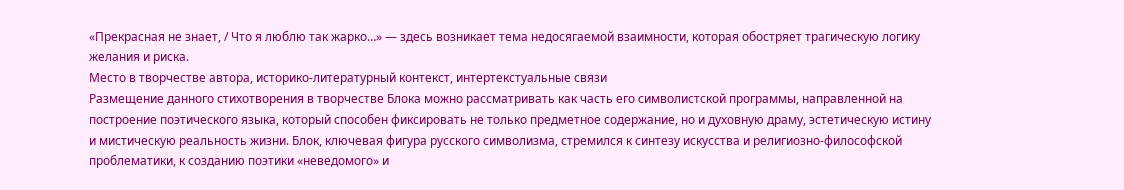«Прекрасная не знает, / Что я люблю так жарко…» — здесь возникает тема недосягаемой взаимности, которая обостряет трагическую логику желания и риска.
Место в творчестве автора, историко-литературный контекст, интертекстуальные связи
Размещение данного стихотворения в творчестве Блока можно рассматривать как часть его символистской программы, направленной на построение поэтического языка, который способен фиксировать не только предметное содержание, но и духовную драму, эстетическую истину и мистическую реальность жизни. Блок, ключевая фигура русского символизма, стремился к синтезу искусства и религиозно-философской проблематики, к созданию поэтики «неведомого» и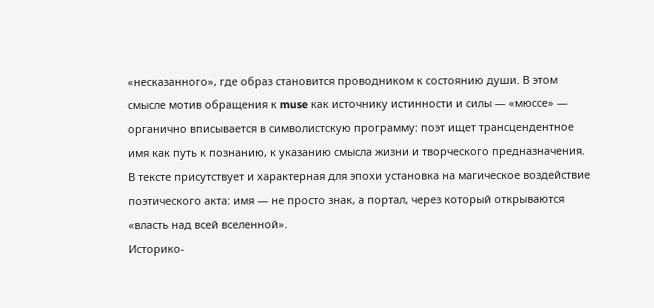«несказанного», где образ становится проводником к состоянию души. В этом смысле мотив обращения к muse как источнику истинности и силы — «мюссе» — органично вписывается в символистскую программу: поэт ищет трансцендентное имя как путь к познанию, к указанию смысла жизни и творческого предназначения. В тексте присутствует и характерная для эпохи установка на магическое воздействие поэтического акта: имя — не просто знак, а портал, через который открываются «власть над всей вселенной».
Историко-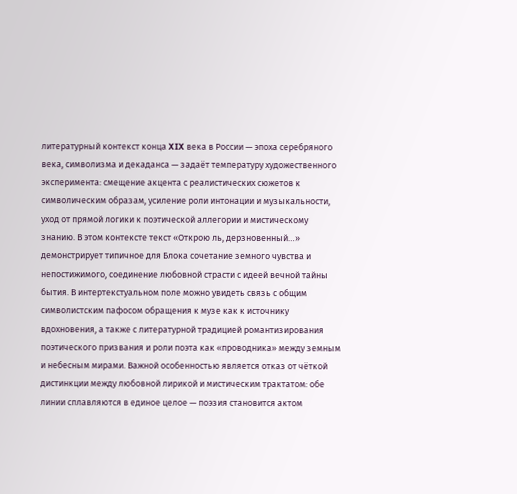литературный контекст конца XIX века в России — эпоха серебряного века, символизма и декаданса — задаёт температуру художественного эксперимента: смещение акцента с реалистических сюжетов к символическим образам, усиление роли интонации и музыкальности, уход от прямой логики к поэтической аллегории и мистическому знанию. В этом контексте текст «Открою ль, дерзновенный…» демонстрирует типичное для Блока сочетание земного чувства и непостижимого, соединение любовной страсти с идеей вечной тайны бытия. В интертекстуальном поле можно увидеть связь с общим символистским пафосом обращения к мyзe как к источнику вдохновения, а также с литературной традицией романтизирования поэтического призвания и роли поэта как «проводника» между земным и небесным мирами. Важной особенностью является отказ от чёткой дистинкции между любовной лирикой и мистическим трактатом: обе линии сплавляются в единое целое — поэзия становится актом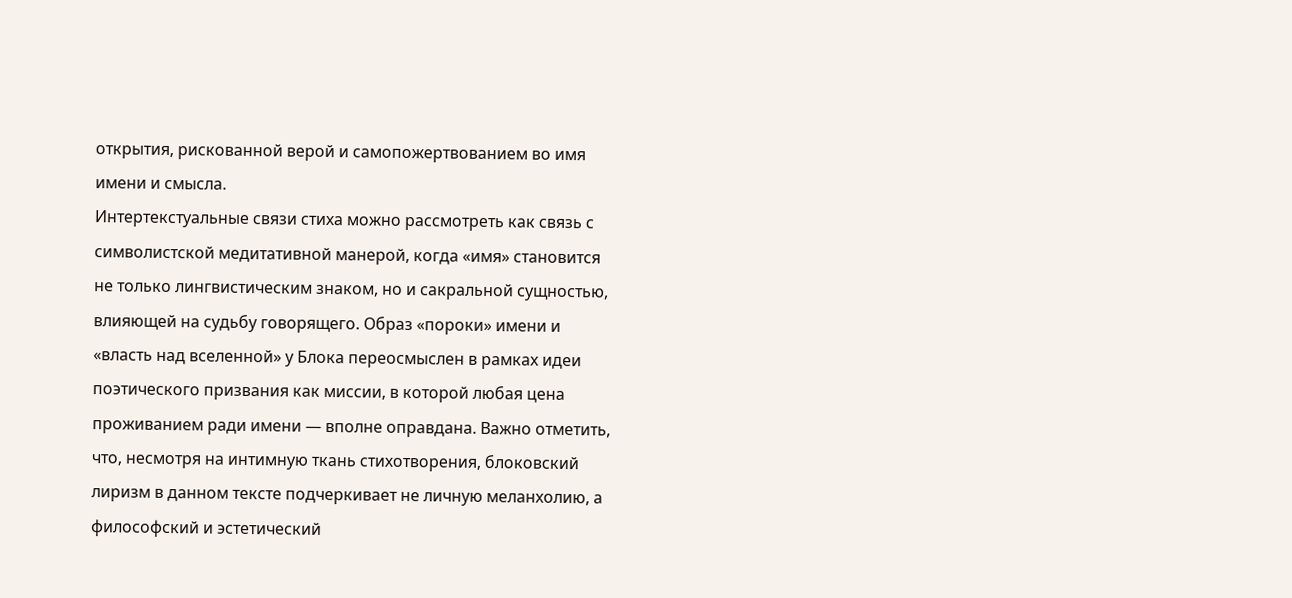открытия, рискованной верой и самопожертвованием во имя имени и смысла.
Интертекстуальные связи стиха можно рассмотреть как связь с символистской медитативной манерой, когда «имя» становится не только лингвистическим знаком, но и сакральной сущностью, влияющей на судьбу говорящего. Образ «пороки» имени и «власть над вселенной» у Блока переосмыслен в рамках идеи поэтического призвания как миссии, в которой любая цена проживанием ради имени — вполне оправдана. Важно отметить, что, несмотря на интимную ткань стихотворения, блоковский лиризм в данном тексте подчеркивает не личную меланхолию, а философский и эстетический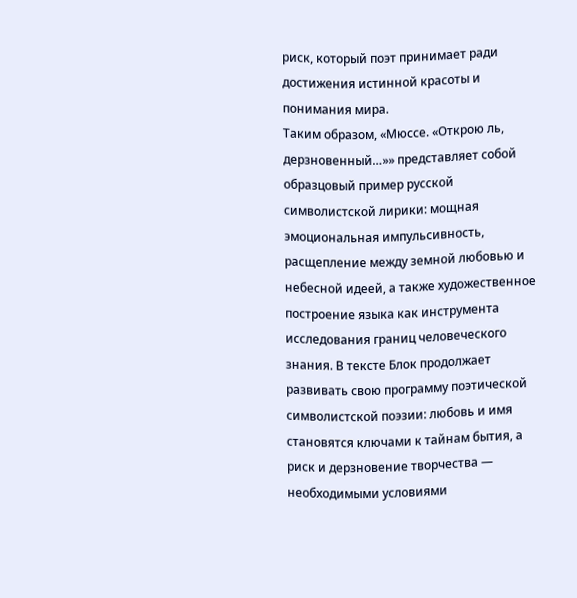риск, который поэт принимает ради достижения истинной красоты и понимания мира.
Таким образом, «Мюссе. «Открою ль, дерзновенный…»» представляет собой образцовый пример русской символистской лирики: мощная эмоциональная импульсивность, расщепление между земной любовью и небесной идеей, а также художественное построение языка как инструмента исследования границ человеческого знания. В тексте Блок продолжает развивать свою программу поэтической символистской поэзии: любовь и имя становятся ключами к тайнам бытия, а риск и дерзновение творчества — необходимыми условиями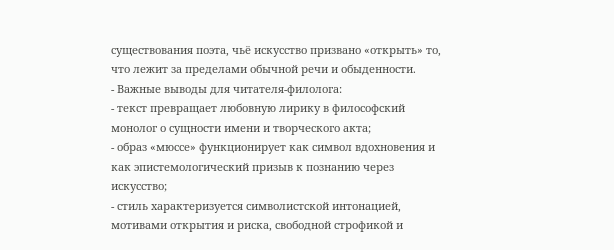существования поэта, чьё искусство призвано «открыть» то, что лежит за пределами обычной речи и обыденности.
- Важные выводы для читателя-филолога:
- текст превращает любовную лирику в философский монолог о сущности имени и творческого акта;
- образ «мюссе» функционирует как символ вдохновения и как эпистемологический призыв к познанию через искусство;
- стиль характеризуется символистской интонацией, мотивами открытия и риска, свободной строфикой и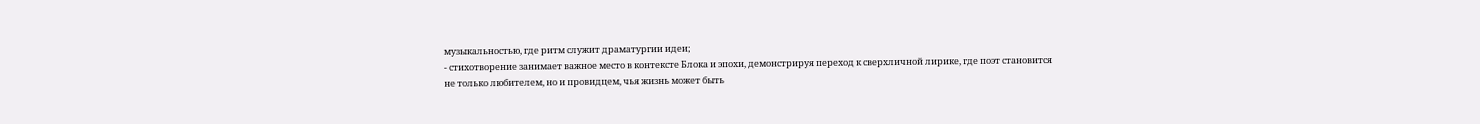музыкальностью, где ритм служит драматургии идеи;
- стихотворение занимает важное место в контексте Блока и эпохи, демонстрируя переход к сверхличной лирике, где поэт становится не только любителем, но и провидцем, чья жизнь может быть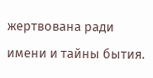жертвована ради имени и тайны бытия.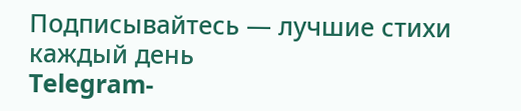Подписывайтесь — лучшие стихи каждый день
Telegram-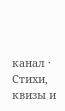канал · Стихи, квизы и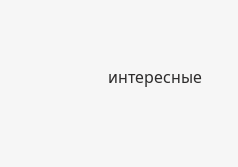интересные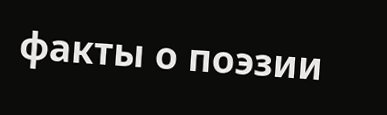факты о поэзии